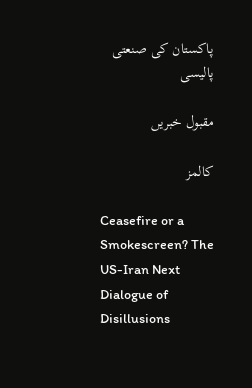پاکستان کی صنعتی پالیسی

مقبول خبریں

کالمز

Ceasefire or a Smokescreen? The US-Iran Next Dialogue of Disillusions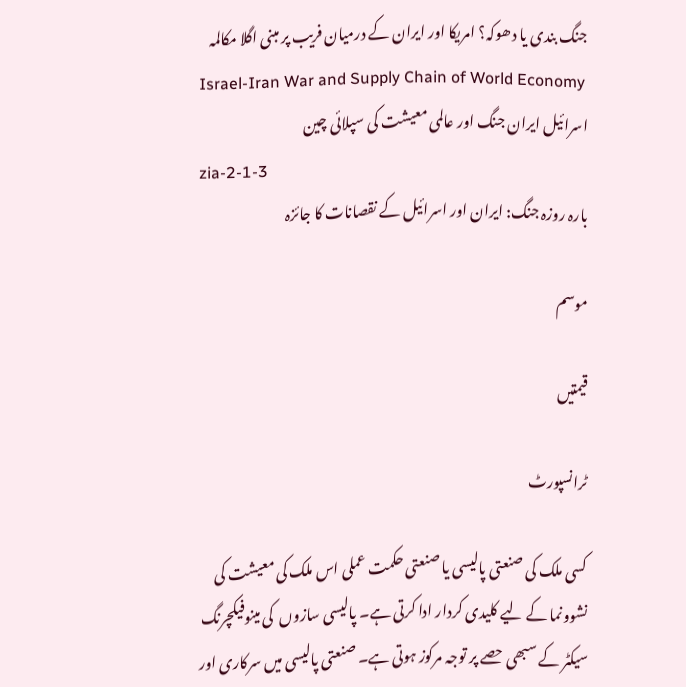جنگ بندی یا دھوکہ؟ امریکا اور ایران کے درمیان فریب پر مبنی اگلا مکالمہ
Israel-Iran War and Supply Chain of World Economy
اسرائیل ایران جنگ اور عالمی معیشت کی سپلائی چین
zia-2-1-3
بارہ روزہ جنگ: ایران اور اسرائیل کے نقصانات کا جائزہ

موسم

قیمتیں

ٹرانسپورٹ

کسی ملک کی صنعتی پالیسی یا صنعتی حکمت عملی اس ملک کی معیشت کی نشوونما کے لیے کلیدی کردار ادا کرتی ہے۔ پالیسی سازوں  کی مینوفیکچرنگ سیکٹر کے سبھی حصے پر توجہ مرکوز ہوتی ہے۔ صنعتی پالیسی میں سرکاری اور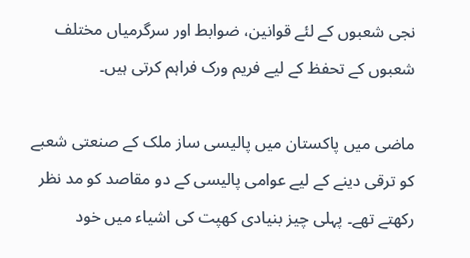نجی شعبوں کے لئے قوانین، ضوابط اور سرگرمیاں مختلف شعبوں کے تحفظ کے لیے فریم ورک فراہم کرتی ہیں۔

ماضی میں پاکستان میں پالیسی ساز ملک کے صنعتی شعبے کو ترقی دینے کے لیے عوامی پالیسی کے دو مقاصد کو مد نظر رکھتے تھے۔ پہلی چیز بنیادی کھپت کی اشیاء میں خود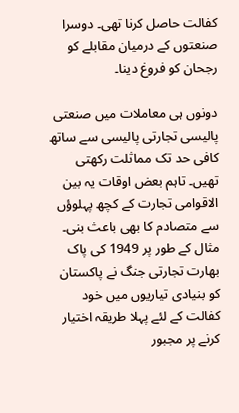کفالت حاصل کرنا تھی۔ دوسرا صنعتوں کے درمیان مقابلے کو رجحان کو فروغ دینا۔

دونوں ہی معاملات میں صنعتی پالیسی تجارتی پالیسی سے ساتھ کافی حد تک مماثلت رکھتی تھیں۔ تاہم بعض اوقات یہ بین الاقوامی تجارت کے کچھ پہلوؤں سے متصادم کا بھی باعث بنی۔ مثال کے طور پر 1949 کی پاک بھارت تجارتی جنگ نے پاکستان کو بنیادی تیاریوں میں خود کفالت کے لئے پہلا طریقہ اختیار کرنے پر مجبور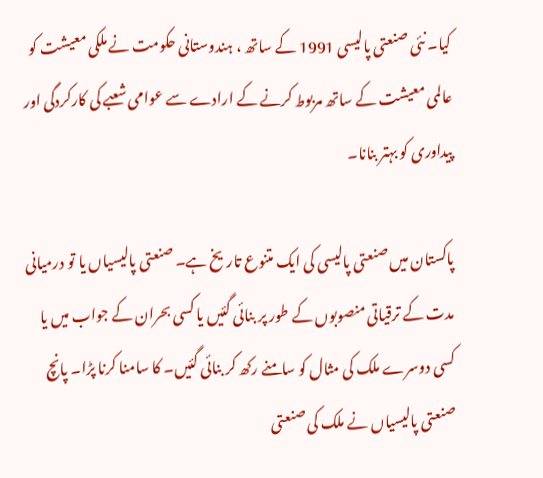کیا۔ نئی صنعتی پالیسی 1991 کے ساتھ ، ہندوستانی حکومت نے ملکی معیشت کو عالمی معیشت کے ساتھ مربوط کرنے کے ارادے سے عوامی شعبے کی کارکردگی اور پیداوری کو بہتر بنانا۔

پاکستان میں صنعتی پالیسی کی ایک متنوع تاریخ ہے۔ صنعتی پالیسیاں یا تو درمیانی مدت کے ترقیاتی منصوبوں کے طور پر بنائی گئیں یا کسی بحران کے جواب میں یا کسی دوسرے ملک کی مثال کو سامنے رکھ کر بنائی گئیں۔ کا سامنا کرنا پڑا۔ پانچ صنعتی پالیسیاں نے ملک کی صنعتی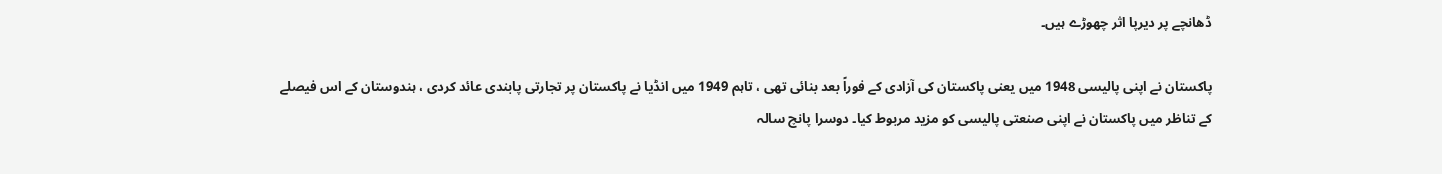ڈھانچے پر دیرپا اثر چھوڑے ہیں۔

پاکستان نے اپنی پالیسی 1948 میں یعنی پاکستان کی آزادی کے فوراً بعد بنائی تھی ، تاہم 1949 میں انڈیا نے پاکستان پر تجارتی پابندی عائد کردی ، ہندوستان کے اس فیصلے کے تناظر میں پاکستان نے اپنی صنعتی پالیسی کو مزید مربوط کیا۔ دوسرا پانچ سالہ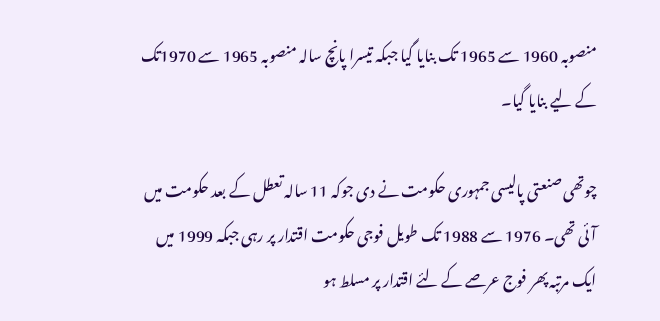منصوبہ 1960 سے 1965 تک بنایا گیا جبکہ تیسرا پانچ سالہ منصوبہ 1965 سے 1970تک کے لیے بنایا گیا۔

چوتھی صنعتی پالیسی جمہوری حکومت نے دی جوکہ 11 سالہ تعطل کے بعد حکومت میں آئی تھی۔ 1976 سے 1988 تک طویل فوجی حکومت اقتدار پر رہی جبکہ 1999 میں ایک مرتبہ پھر فوج عرصے کے لئے اقتدار پر مسلط ہو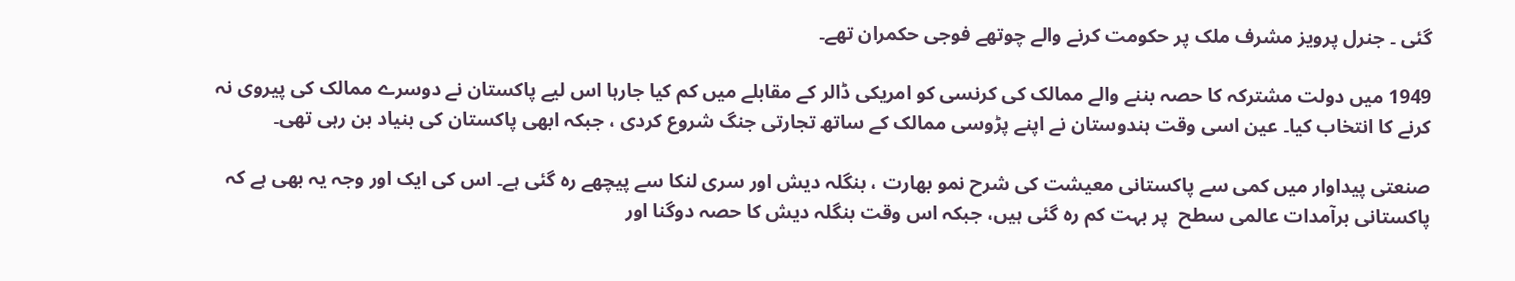گئی ۔ جنرل پرویز مشرف ملک پر حکومت کرنے والے چوتھے فوجی حکمران تھے۔

1949 میں دولت مشترکہ کا حصہ بننے والے ممالک کی کرنسی کو امریکی ڈالر کے مقابلے میں کم کیا جارہا اس لیے پاکستان نے دوسرے ممالک کی پیروی نہ کرنے کا انتخاب کیا۔ عین اسی وقت ہندوستان نے اپنے پڑوسی ممالک کے ساتھ تجارتی جنگ شروع کردی ، جبکہ ابھی پاکستان کی بنیاد بن رہی تھی۔

صنعتی پیداوار میں کمی سے پاکستانی معیشت کی شرح نمو بھارت ، بنگلہ دیش اور سری لنکا سے پیچھے رہ گئی ہے۔ اس کی ایک اور وجہ یہ بھی ہے کہ پاکستانی برآمدات عالمی سطح  پر بہت کم رہ گئی ہیں، جبکہ اس وقت بنگلہ دیش کا حصہ دوگنا اور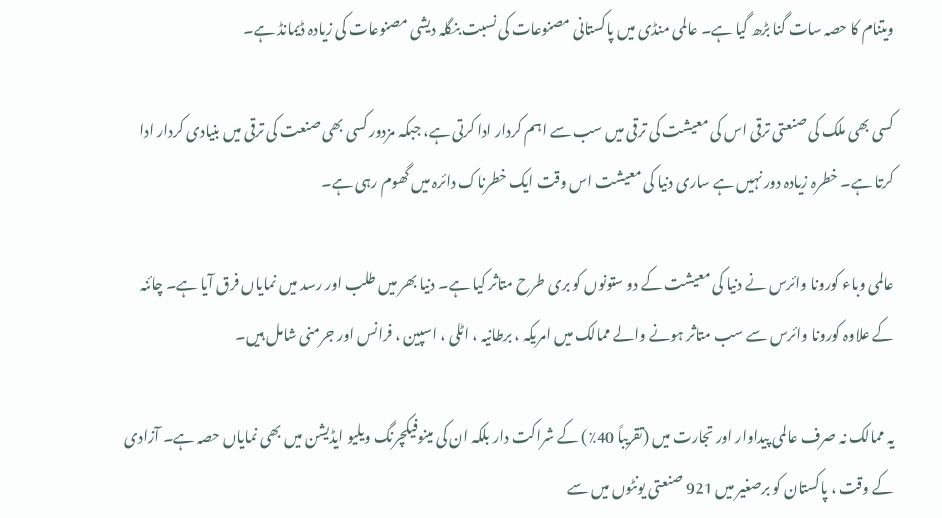ویتنام کا حصہ سات گنا بڑھ گیا ہے۔ عالمی منڈی میں پاکستانی مصنوعات کی نسبت بنگلہ دیشی مصنوعات کی زیادہ ڈیمانڈ ہے۔

کسی بھی ملک کی صنعتی ترقی اس کی معیشت کی ترقی میں سب سے اہم کردار ادا کرتی ہے، جبکہ مزدور کسی بھی صنعت کی ترقی میں بنیادی کردار ادا کرتا ہے۔ خطرہ زیادہ دور نہیں ہے ساری دنیا کی معیشت اس وقت ایک خطرناک دائرہ میں گھوم رہی ہے۔

عالمی وباء کورونا وائرس نے دنیا کی معیشت کے دو ستونوں کو بری طرح متاثر کیا ہے۔ دنیا بھر میں طلب اور رسد میں نمایاں فرق آیا ہے۔ چائنہ کے علاوہ کورونا وائرس سے سب متاثر ہونے والے ممالک میں امریکہ ، برطانیہ ، اٹلی ، اسپین ، فرانس اور جرمنی شامل ہیں۔

یہ ممالک نہ صرف عالمی پیداوار اور تجارت میں (تقریباً 40٪) کے شراکت دار بلکہ ان کی مینوفیکچرنگ ویلیو ایڈیشن میں بھی نمایاں حصہ ہے۔ آزادی کے وقت ، پاکستان کو برصغیر میں 921 صنعتی یونٹوں میں سے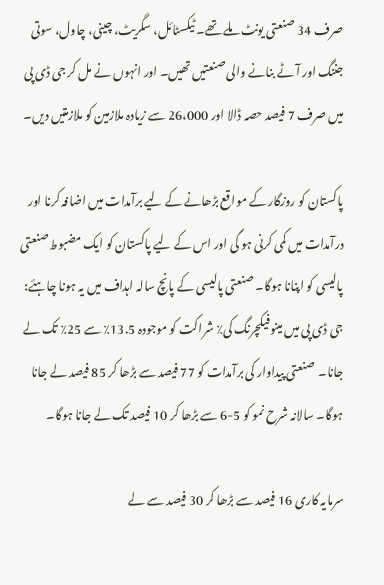صرف 34 صنعتی یونٹ ملے تھے۔ ٹیکسٹائل، سگریٹ، چینی، چاول، سوتی جننگ اور آٹے بنانے والی صنعتیں تھیں۔ اور انہوں نے مل کر جی ڈی پی میں صرف 7 فیصد حصہ ڈالا اور 26،000 سے زیادہ ملازمین کو ملازمتیں دیں۔

پاکستان کو روزگار کے مواقع بڑھانے کے لیے برآمدات میں اضافہ کرنا اور درآمدات میں کمی کرنی ہو گی اور اس کے لیے پاکستان کو ایک مضبوط صنعتی پالیسی کو اپنانا ہوگا۔ صنعتی پالیسی کے پانچ سالہ اہداف میں یہ ہونا چاہئے: جی ڈی پی میں مینوفیکچرنگ کی٪ شراکت کو موجودہ 13.5٪ سے 25٪ تک لے جانا۔  صنعتی پیداوار کی برآمدات کو 77 فیصد سے بڑھا کر 85 فیصد لے جانا ہوگا۔ سالانہ شرح نمو کو 5-6 سے بڑھا کر 10 فیصد تک لے جانا ہوگا۔

سرمایہ کاری 16 فیصد سے بڑھا کر 30 فیصد سے لے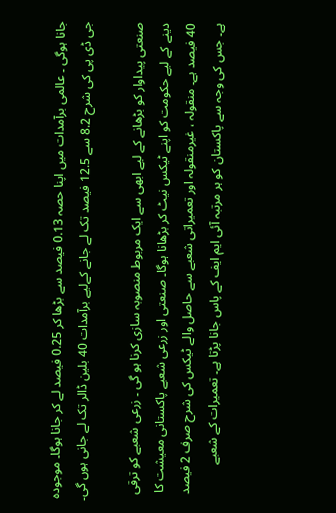جانا ہوگی ۔ عالمی برآمدات میں اپنا حصہ 0.13 فیصد سے بڑھا کر 0.25 فیصد لے کر جانا ہوگا۔ موجودہ جی ڈی پی کی شرح 8.2 سے 12.5 فیصد تک لے جانے کےلیے برآمدات 40 بلین ڈالر تک لے جانی ہوں گی۔

صنعتی پیداوار کو بڑھانے کے لیے ابھی سے ایک مربوط منصوبہ سازی کرنا ہو گی ۔ زرعی شعبے کو ترقی دینے کے لیے حکومت کو اپنے ٹیکس نیٹ کر بڑھانا ہوگا۔ صنعتی اور زرعی شعبے پاکستانی معیشت کا 40 فیصد ہے۔ منقولہ ، غیرمنقولہ اور تعمیراتی شعبے سے حاصل والے ٹیکس کی شرح صرف 2 فیصد ہے۔ جس کی وجہ سے پاکستان کو ہر مرتبہ آئی ایم ایف کے پاس جانا پڑتا ہے۔ تعمیرات کے شعبے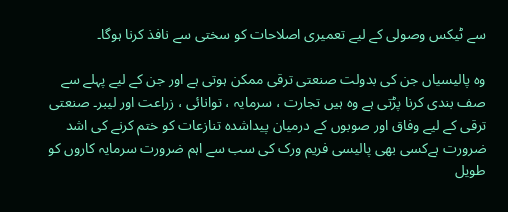سے ٹیکس وصولی کے لیے تعمیری اصلاحات کو سختی سے نافذ کرنا ہوگا۔

وہ پالیسیاں جن کی بدولت صنعتی ترقی ممکن ہوتی ہے اور جن کے لیے پہلے سے صف بندی کرنا پڑتی ہے وہ ہیں تجارت ، سرمایہ ، توانائی ، زراعت اور لیبر۔ صنعتی ترقی کے لیے وفاق اور صوبوں کے درمیان پیداشدہ تنازعات کو ختم کرنے کی اشد ضرورت ہےکسی بھی پالیسی فریم ورک کی سب سے اہم ضرورت سرمایہ کاروں کو طویل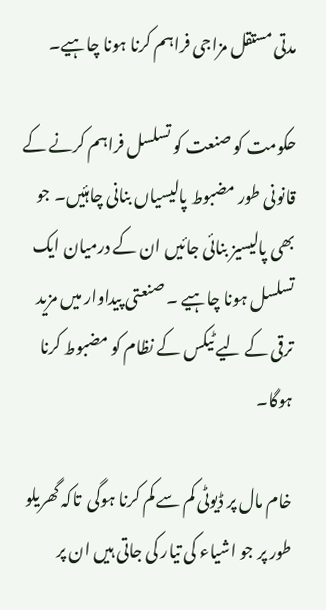مدتی مستقل مزاجی فراہم کرنا ہونا چاہیے۔

حکومت کو صنعت کو تسلسل فراہم کرنے کے قانونی طور مضبوط پالیسیاں بنانی چاہئیں۔ جو بھی پالیسیز بنائی جائیں ان کے درمیان ایک تسلسل ہونا چاہیے ۔ صنعتی پیداوار میں مزید ترقی کے لیے ٹیکس کے نظام کو مضبوط کرنا ہوگا۔

خام مال پر ڈیوٹی کم سے کم کرنا ہوگی  تاکہ گھریلو طور پر جو اشیاء کی تیار کی جاتی ہیں ان پر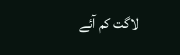لاگت کم آئے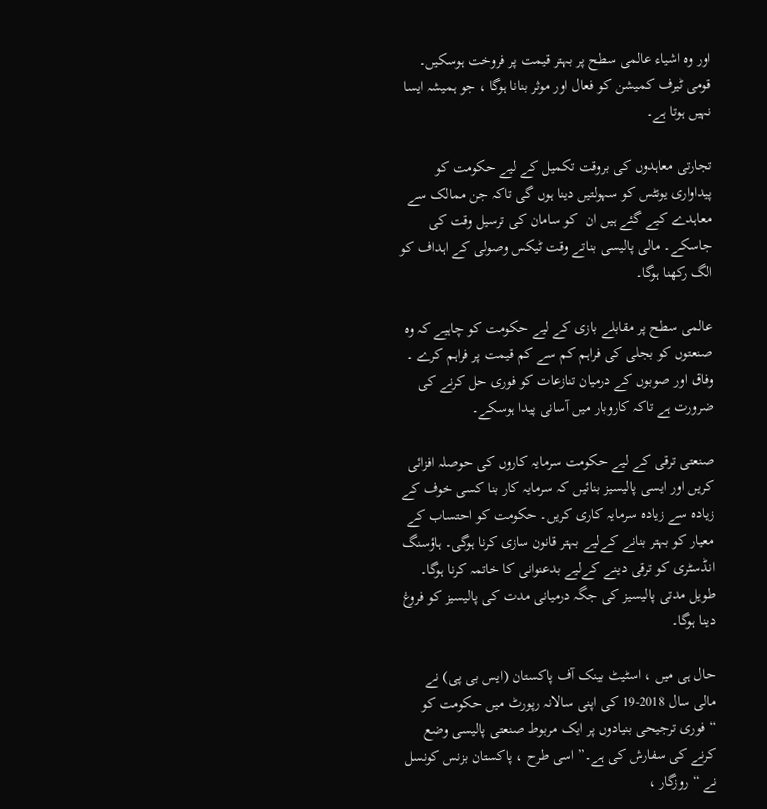اور وہ اشیاء عالمی سطح پر بہتر قیمت پر فروخت ہوسکیں۔ قومی ٹیرف کمیشن کو فعال اور موثر بنانا ہوگا ، جو ہمیشہ ایسا نہیں ہوتا ہے۔

تجارتی معاہدوں کی بروقت تکمیل کے لیے حکومت کو پیداواری یونٹس کو سہولتیں دینا ہوں گی تاکہ جن ممالک سے معاہدے کیے گئے ہیں ان  کو سامان کی ترسیل وقت کی جاسکے۔ مالی پالیسی بناتے وقت ٹیکس وصولی کے اہداف کو الگ رکھنا ہوگا۔

عالمی سطح پر مقابلے بازی کے لیے حکومت کو چاہیے کہ وہ صنعتوں کو بجلی کی فراہم کم سے کم قیمت پر فراہم کرے ۔ وفاق اور صوبوں کے درمیان تنازعات کو فوری حل کرنے کی ضرورت ہے تاکہ کاروبار میں آسانی پیدا ہوسکے۔

صنعتی ترقی کے لیے حکومت سرمایہ کاروں کی حوصلہ افزائی کریں اور ایسی پالیسیز بنائیں کہ سرمایہ کار بنا کسی خوف کے زیادہ سے زیادہ سرمایہ کاری کریں۔ حکومت کو احتساب کے معیار کو بہتر بنانے کےلیے بہتر قانون سازی کرنا ہوگی۔ ہاؤسنگ انڈسٹری کو ترقی دینے کےلیے بدعنوانی کا خاتمہ کرنا ہوگا۔ طویل مدتی پالیسیز کی جگہ درمیانی مدت کی پالیسیز کو فروغ دینا ہوگا۔

حال ہی میں ، اسٹیٹ بینک آف پاکستان (ایس بی پی) نے مالی سال 2018-19 کی اپنی سالانہ رپورٹ میں حکومت کو “فوری ترجیحی بنیادوں پر ایک مربوط صنعتی پالیسی وضع کرنے کی سفارش کی ہے۔” اسی طرح ، پاکستان بزنس کونسل نے “روزگار ،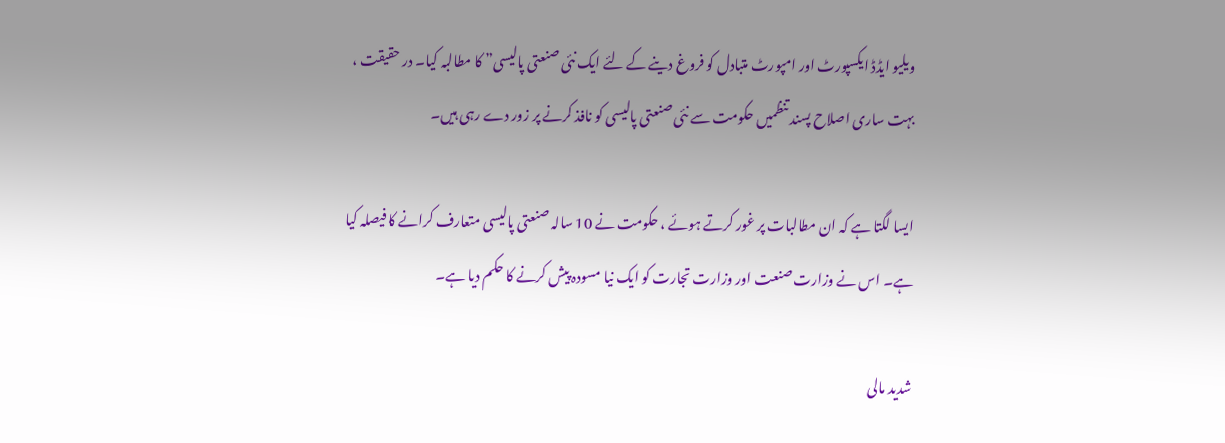ویلیو ایڈڈ ایکسپورٹ اور امپورٹ متبادل کو فروغ دینے کے لئے ایک نئی صنعتی پالیسی” کا مطالبہ کیا۔ در حقیقت ، بہت ساری اصلاح پسند تنظمیں حکومت سے نئی صنعتی پالیسی کو نافذ کرنے پر زور دے رہی ہیں۔

ایسا لگتا ہے کہ ان مطالبات پر غور کرتے ہوئے ، حکومت نے 10 سالہ صنعتی پالیسی متعارف کرانے کا فیصلہ کیا ہے۔ اس نے وزارت صنعت اور وزارت تجارت کو ایک نیا مسودہ پیش کرنے کا حکم دیا ہے۔

شدید مالی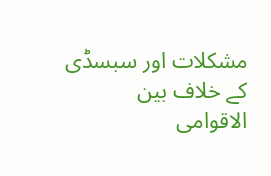مشکلات اور سبسڈی کے خلاف بین الاقوامی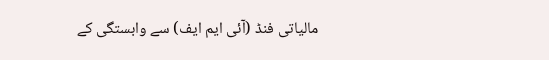مالیاتی فنڈ (آئی ایم ایف) سے وابستگی کے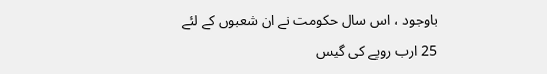باوجود ، اس سال حکومت نے ان شعبوں کے لئے 25 ارب روپے کی گیس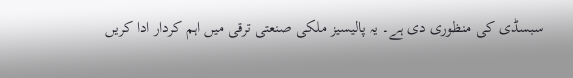سبسڈی کی منظوری دی ہے۔ یہ پالیسیز ملکی صنعتی ترقی میں اہم کردار ادا کریں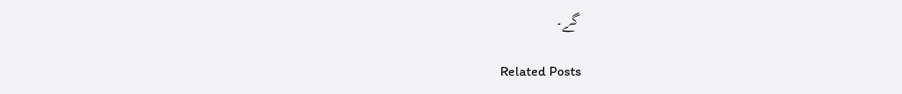گے۔

Related Posts